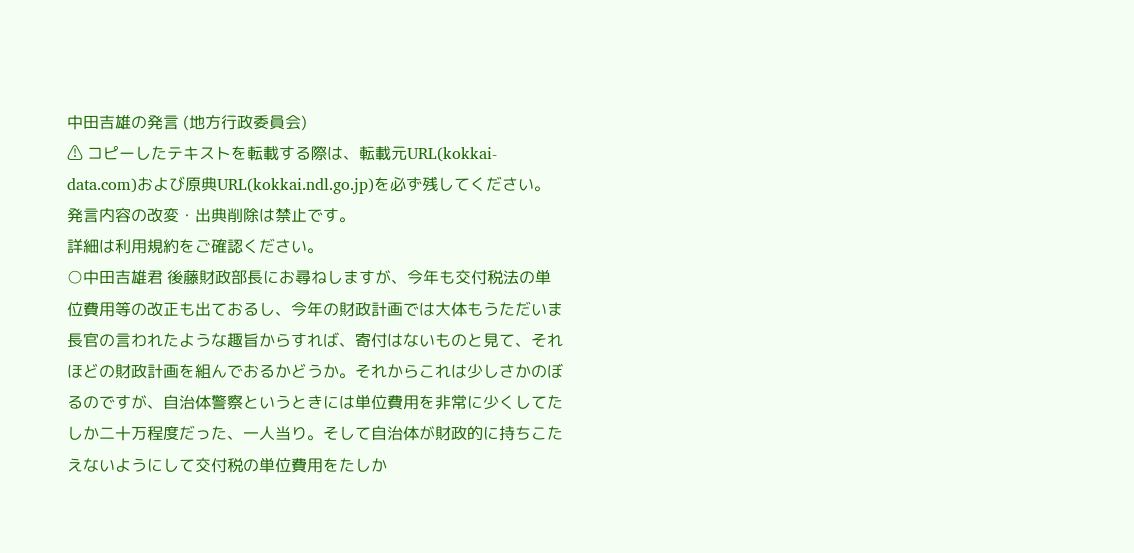中田吉雄の発言 (地方行政委員会)
⚠ コピーしたテキストを転載する際は、転載元URL(kokkai-data.com)および原典URL(kokkai.ndl.go.jp)を必ず残してください。発言内容の改変・出典削除は禁止です。
詳細は利用規約をご確認ください。
○中田吉雄君 後藤財政部長にお尋ねしますが、今年も交付税法の単位費用等の改正も出ておるし、今年の財政計画では大体もうただいま長官の言われたような趣旨からすれば、寄付はないものと見て、それほどの財政計画を組んでおるかどうか。それからこれは少しさかのぼるのですが、自治体警察というときには単位費用を非常に少くしてたしか二十万程度だった、一人当り。そして自治体が財政的に持ちこたえないようにして交付税の単位費用をたしか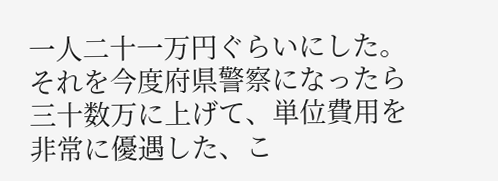一人二十一万円ぐらいにした。それを今度府県警察になったら三十数万に上げて、単位費用を非常に優遇した、こ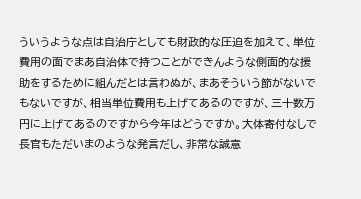ういうような点は自治庁としても財政的な圧迫を加えて、単位費用の面でまあ自治体で持つことができんような側面的な援助をするために組んだとは言わぬが、まあそういう節がないでもないですが、相当単位費用も上げてあるのですが、三十数万円に上げてあるのですから今年はどうですか。大体寄付なしで長官もただいまのような発言だし、非常な誠意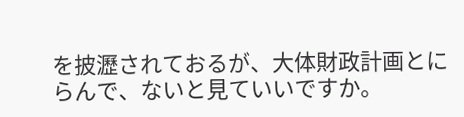を披瀝されておるが、大体財政計画とにらんで、ないと見ていいですか。